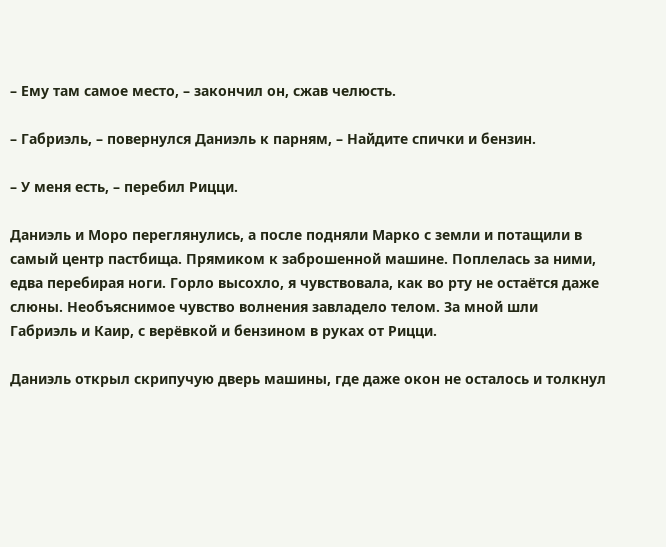– Ему там самое место, – закончил он, сжав челюсть.

– Габриэль, – повернулся Даниэль к парням, – Найдите спички и бензин.

– У меня есть, – перебил Рицци.

Даниэль и Моро переглянулись, а после подняли Марко с земли и потащили в самый центр пастбища. Прямиком к заброшенной машине. Поплелась за ними, едва перебирая ноги. Горло высохло, я чувствовала, как во рту не остаётся даже слюны. Необъяснимое чувство волнения завладело телом. За мной шли Габриэль и Каир, с верёвкой и бензином в руках от Рицци.

Даниэль открыл скрипучую дверь машины, где даже окон не осталось и толкнул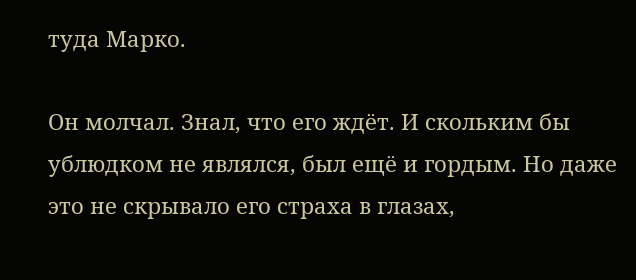туда Марко.

Он молчал. Знал, что его ждёт. И скольким бы ублюдком не являлся, был ещё и гордым. Но даже это не скрывало его страха в глазах,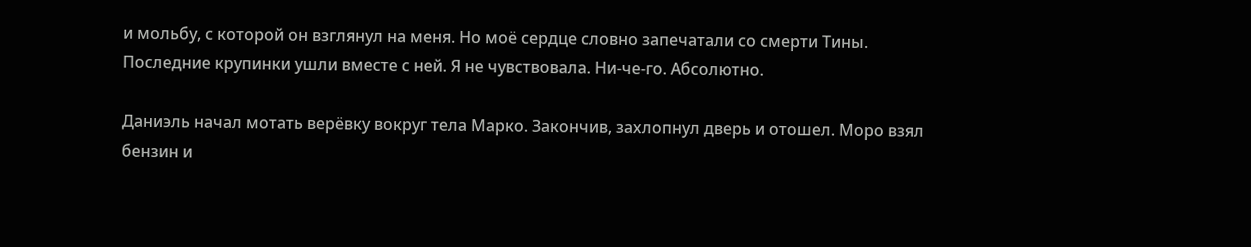и мольбу, с которой он взглянул на меня. Но моё сердце словно запечатали со смерти Тины. Последние крупинки ушли вместе с ней. Я не чувствовала. Ни-че-го. Абсолютно.

Даниэль начал мотать верёвку вокруг тела Марко. Закончив, захлопнул дверь и отошел. Моро взял бензин и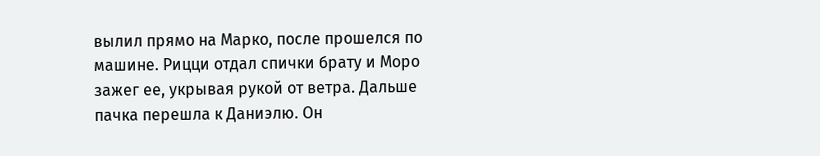вылил прямо на Марко, после прошелся по машине. Рицци отдал спички брату и Моро зажег ее, укрывая рукой от ветра. Дальше пачка перешла к Даниэлю. Он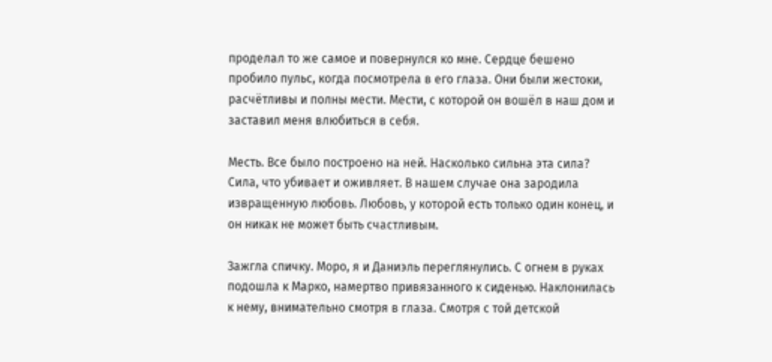проделал то же самое и повернулся ко мне. Сердце бешено пробило пульс, когда посмотрела в его глаза. Они были жестоки, расчётливы и полны мести. Мести, с которой он вошёл в наш дом и заставил меня влюбиться в себя.

Месть. Все было построено на ней. Насколько сильна эта сила? Сила, что убивает и оживляет. В нашем случае она зародила извращенную любовь. Любовь, у которой есть только один конец, и он никак не может быть счастливым.

Зажгла спичку. Моро, я и Даниэль переглянулись. С огнем в руках подошла к Марко, намертво привязанного к сиденью. Наклонилась к нему, внимательно смотря в глаза. Смотря с той детской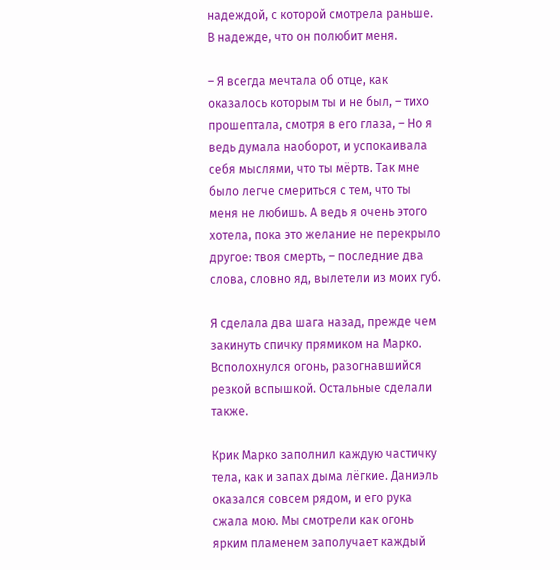надеждой, с которой смотрела раньше. В надежде, что он полюбит меня.

– Я всегда мечтала об отце, как оказалось которым ты и не был, – тихо прошептала, смотря в его глаза, – Но я ведь думала наоборот, и успокаивала себя мыслями, что ты мёртв. Так мне было легче смериться с тем, что ты меня не любишь. А ведь я очень этого хотела, пока это желание не перекрыло другое: твоя смерть, – последние два слова, словно яд, вылетели из моих губ.

Я сделала два шага назад, прежде чем закинуть спичку прямиком на Марко. Всполохнулся огонь, разогнавшийся резкой вспышкой. Остальные сделали также.

Крик Марко заполнил каждую частичку тела, как и запах дыма лёгкие. Даниэль оказался совсем рядом, и его рука сжала мою. Мы смотрели как огонь ярким пламенем заполучает каждый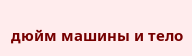дюйм машины и тело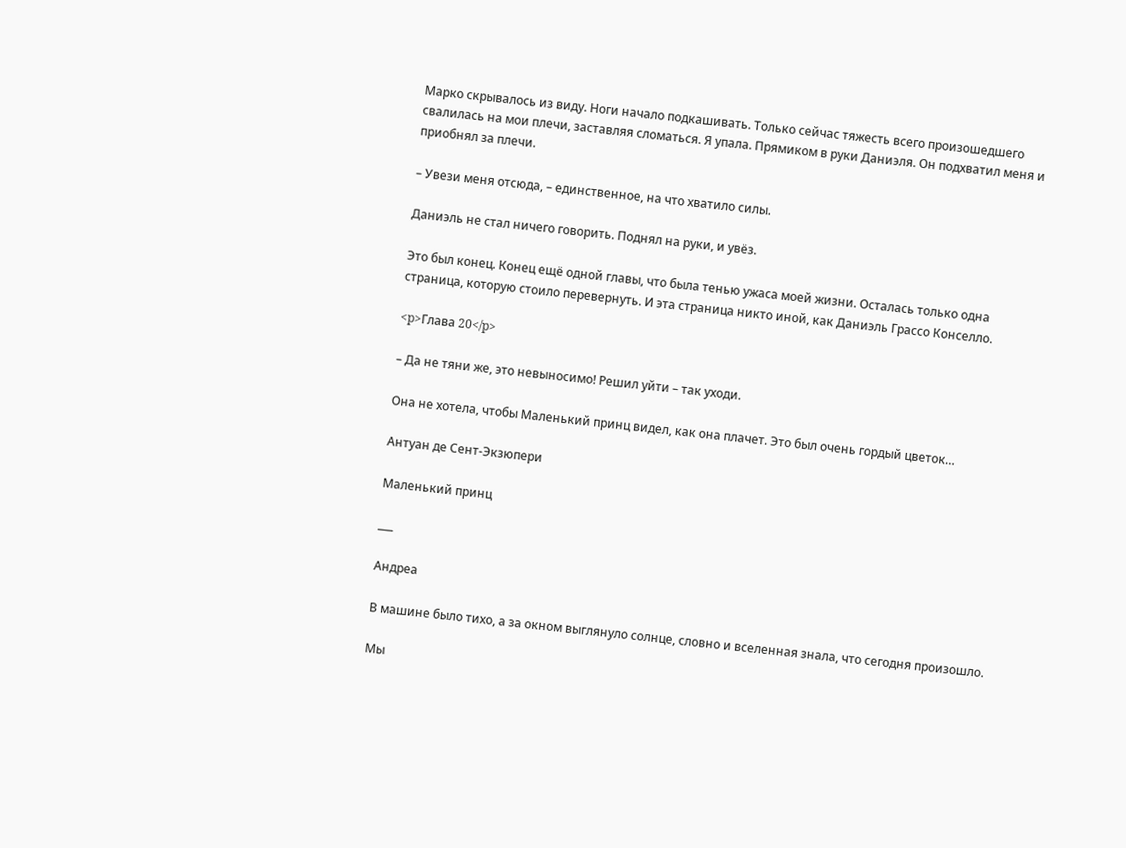Марко скрывалось из виду. Ноги начало подкашивать. Только сейчас тяжесть всего произошедшего свалилась на мои плечи, заставляя сломаться. Я упала. Прямиком в руки Даниэля. Он подхватил меня и приобнял за плечи.

– Увези меня отсюда, – единственное, на что хватило силы.

Даниэль не стал ничего говорить. Поднял на руки, и увёз.

Это был конец. Конец ещё одной главы, что была тенью ужаса моей жизни. Осталась только одна страница, которую стоило перевернуть. И эта страница никто иной, как Даниэль Грассо Конселло.

<p>Глава 20</p>

– Да не тяни же, это невыносимо! Решил уйти – так уходи.

Она не хотела, чтобы Маленький принц видел, как она плачет. Это был очень гордый цветок…

Антуан де Сент-Экзюпери

Маленький принц

___

Андреа

В машине было тихо, а за окном выглянуло солнце, словно и вселенная знала, что сегодня произошло.

Мы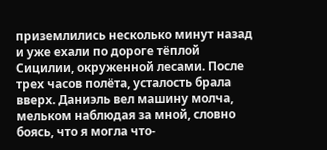приземлились несколько минут назад и уже ехали по дороге тёплой Сицилии, окруженной лесами. После трех часов полёта, усталость брала вверх. Даниэль вел машину молча, мельком наблюдая за мной, словно боясь, что я могла что-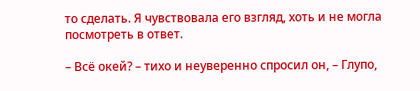то сделать. Я чувствовала его взгляд, хоть и не могла посмотреть в ответ.

– Всё окей? – тихо и неуверенно спросил он, – Глупо,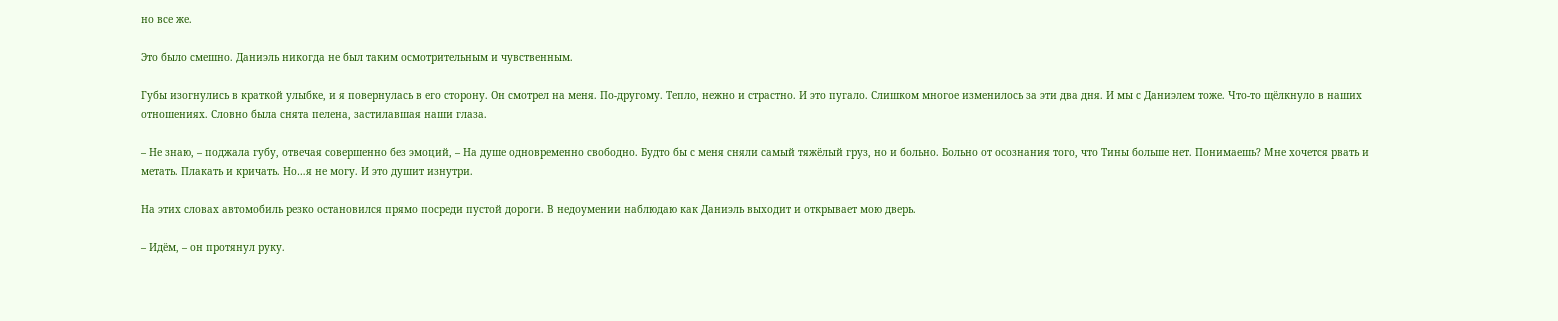но все же.

Это было смешно. Даниэль никогда не был таким осмотрительным и чувственным.

Губы изогнулись в краткой улыбке, и я повернулась в его сторону. Он смотрел на меня. По-другому. Тепло, нежно и страстно. И это пугало. Слишком многое изменилось за эти два дня. И мы с Даниэлем тоже. Что-то щёлкнуло в наших отношениях. Словно была снята пелена, застилавшая наши глаза.

– Не знаю, – поджала губу, отвечая совершенно без эмоций, – На душе одновременно свободно. Будто бы с меня сняли самый тяжёлый груз, но и больно. Больно от осознания того, что Тины больше нет. Понимаешь? Мне хочется рвать и метать. Плакать и кричать. Но…я не могу. И это душит изнутри.

На этих словах автомобиль резко остановился прямо посреди пустой дороги. В недоумении наблюдаю как Даниэль выходит и открывает мою дверь.

– Идём, – он протянул руку.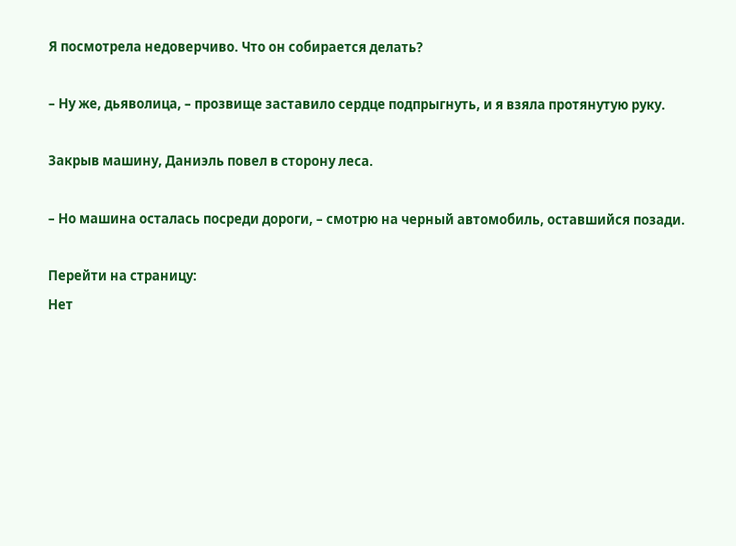Я посмотрела недоверчиво. Что он собирается делать?

– Ну же, дьяволица, – прозвище заставило сердце подпрыгнуть, и я взяла протянутую руку.

Закрыв машину, Даниэль повел в сторону леса.

– Но машина осталась посреди дороги, – смотрю на черный автомобиль, оставшийся позади.

Перейти на страницу:
Нет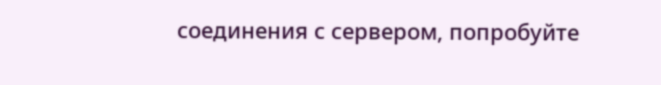соединения с сервером, попробуйте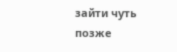зайти чуть позже